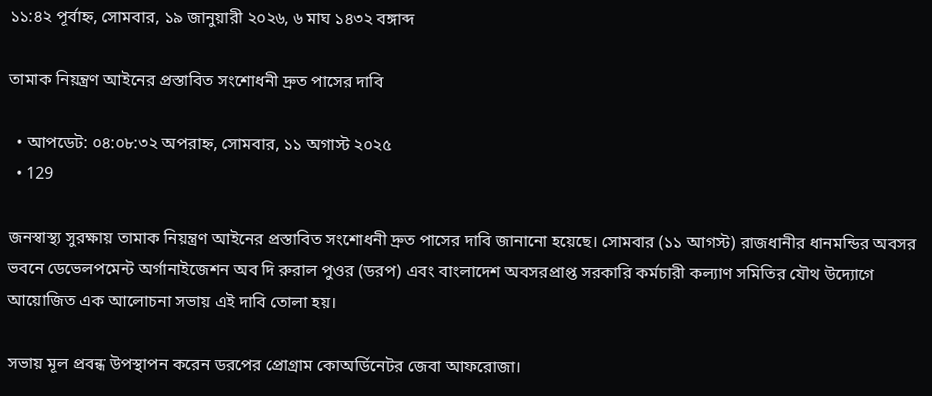১১:৪২ পূর্বাহ্ন, সোমবার, ১৯ জানুয়ারী ২০২৬, ৬ মাঘ ১৪৩২ বঙ্গাব্দ

তামাক নিয়ন্ত্রণ আইনের প্রস্তাবিত সংশোধনী দ্রুত পাসের দাবি

  • আপডেট: ০৪:০৮:৩২ অপরাহ্ন, সোমবার, ১১ অগাস্ট ২০২৫
  • 129

জনস্বাস্থ্য সুরক্ষায় তামাক নিয়ন্ত্রণ আইনের প্রস্তাবিত সংশোধনী দ্রুত পাসের দাবি জানানো হয়েছে। সোমবার (১১ আগস্ট) রাজধানীর ধানমন্ডির অবসর ভবনে ডেভেলপমেন্ট অর্গানাইজেশন অব দি রুরাল পুওর (ডরপ) এবং বাংলাদেশ অবসরপ্রাপ্ত সরকারি কর্মচারী কল্যাণ সমিতির যৌথ উদ্যোগে আয়োজিত এক আলোচনা সভায় এই দাবি তোলা হয়।

সভায় মূল প্রবন্ধ উপস্থাপন করেন ডরপের প্রোগ্রাম কোঅর্ডিনেটর জেবা আফরোজা।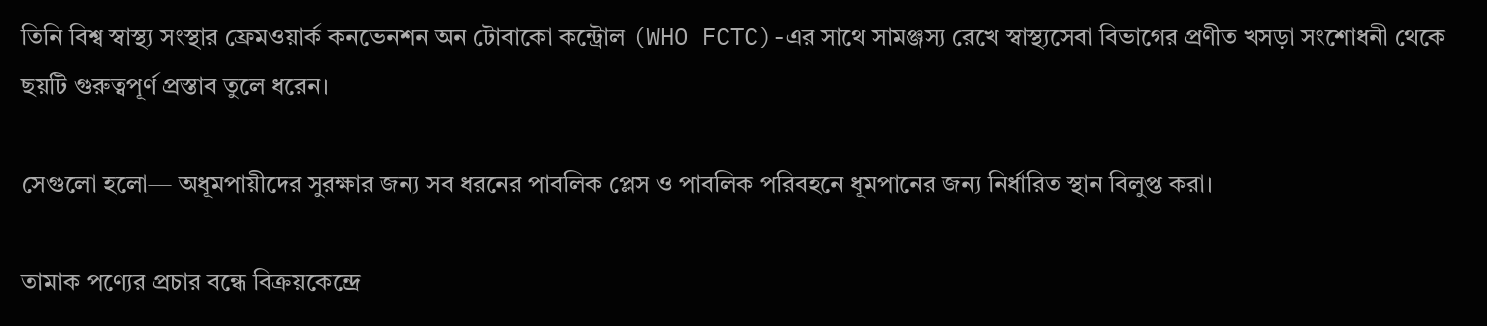তিনি বিশ্ব স্বাস্থ্য সংস্থার ফ্রেমওয়ার্ক কনভেনশন অন টোবাকো কন্ট্রোল (WHO FCTC)-এর সাথে সামঞ্জস্য রেখে স্বাস্থ্যসেবা বিভাগের প্রণীত খসড়া সংশোধনী থেকে ছয়টি গুরুত্বপূর্ণ প্রস্তাব তুলে ধরেন।

সেগুলো হলো— অধূমপায়ীদের সুরক্ষার জন্য সব ধরনের পাবলিক প্লেস ও পাবলিক পরিবহনে ধূমপানের জন্য নির্ধারিত স্থান বিলুপ্ত করা।

তামাক পণ্যের প্রচার বন্ধে বিক্রয়কেন্দ্রে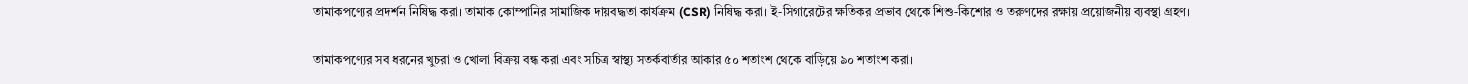তামাকপণ্যের প্রদর্শন নিষিদ্ধ করা। তামাক কোম্পানির সামাজিক দায়বদ্ধতা কার্যক্রম (CSR) নিষিদ্ধ করা। ই-সিগারেটের ক্ষতিকর প্রভাব থেকে শিশু-কিশোর ও তরুণদের রক্ষায় প্রয়োজনীয় ব্যবস্থা গ্রহণ।

তামাকপণ্যের সব ধরনের খুচরা ও খোলা বিক্রয় বন্ধ করা এবং সচিত্র স্বাস্থ্য সতর্কবার্তার আকার ৫০ শতাংশ থেকে বাড়িয়ে ৯০ শতাংশ করা।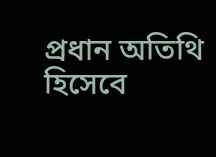প্রধান অতিথি হিসেবে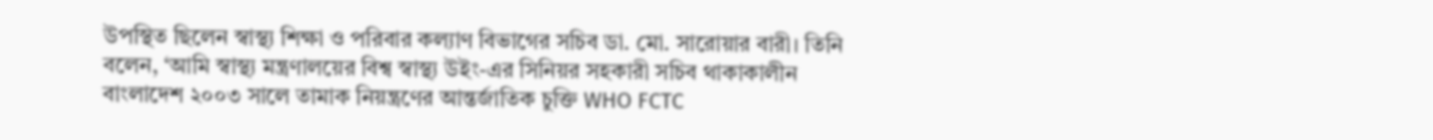উপস্থিত ছিলেন স্বাস্থ্য শিক্ষা ও পরিবার কল্যাণ বিভাগের সচিব ডা. মো. সারোয়ার বারী। তিনি বলেন, ‘আমি স্বাস্থ্য মন্ত্রণালয়ের বিশ্ব স্বাস্থ্য উইং-এর সিনিয়র সহকারী সচিব থাকাকালীন বাংলাদেশ ২০০৩ সালে তামাক নিয়ন্ত্রণের আন্তর্জাতিক চুক্তি WHO FCTC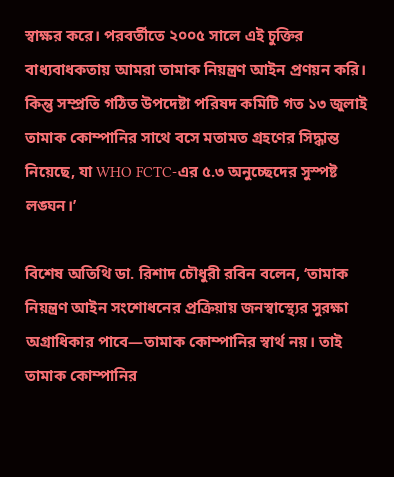স্বাক্ষর করে। পরবর্তীতে ২০০৫ সালে এই চুক্তির বাধ্যবাধকতায় আমরা তামাক নিয়ন্ত্রণ আইন প্রণয়ন করি। কিন্তু সম্প্রতি গঠিত উপদেষ্টা পরিষদ কমিটি গত ১৩ জুলাই তামাক কোম্পানির সাথে বসে মতামত গ্রহণের সিদ্ধান্ত নিয়েছে, যা WHO FCTC-এর ৫.৩ অনুচ্ছেদের সুস্পষ্ট লঙ্ঘন।’

বিশেষ অতিথি ডা. রিশাদ চৌধুরী রবিন বলেন, ‘তামাক নিয়ন্ত্রণ আইন সংশোধনের প্রক্রিয়ায় জনস্বাস্থ্যের সুরক্ষা অগ্রাধিকার পাবে—তামাক কোম্পানির স্বার্থ নয়। তাই তামাক কোম্পানির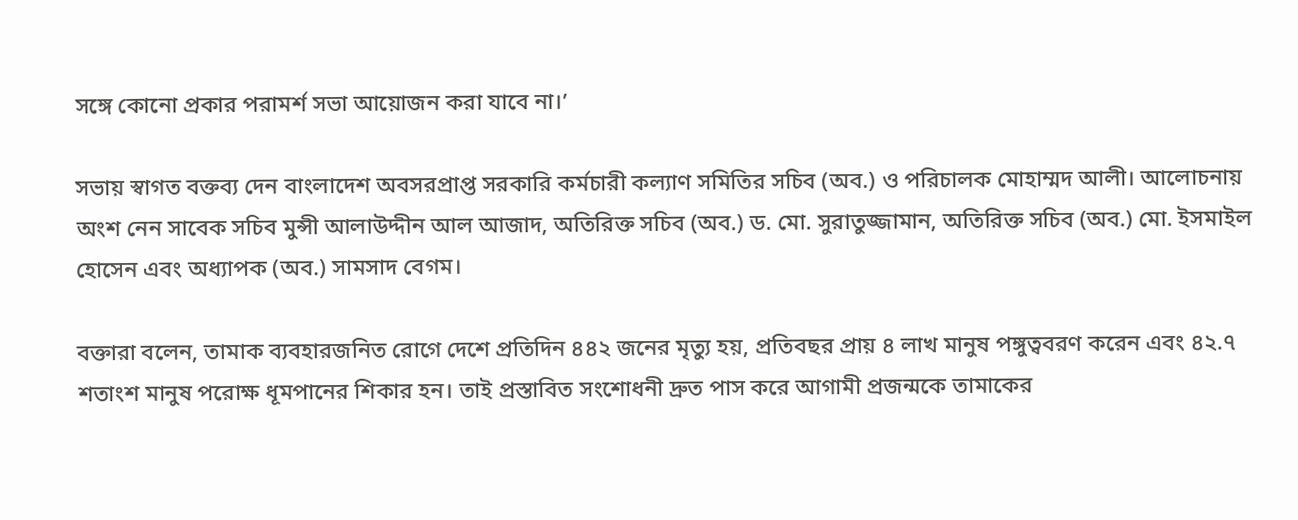সঙ্গে কোনো প্রকার পরামর্শ সভা আয়োজন করা যাবে না।’

সভায় স্বাগত বক্তব্য দেন বাংলাদেশ অবসরপ্রাপ্ত সরকারি কর্মচারী কল্যাণ সমিতির সচিব (অব.) ও পরিচালক মোহাম্মদ আলী। আলোচনায় অংশ নেন সাবেক সচিব মুন্সী আলাউদ্দীন আল আজাদ, অতিরিক্ত সচিব (অব.) ড. মো. সুরাতুজ্জামান, অতিরিক্ত সচিব (অব.) মো. ইসমাইল হোসেন এবং অধ্যাপক (অব.) সামসাদ বেগম।

বক্তারা বলেন, তামাক ব্যবহারজনিত রোগে দেশে প্রতিদিন ৪৪২ জনের মৃত্যু হয়, প্রতিবছর প্রায় ৪ লাখ মানুষ পঙ্গুত্ববরণ করেন এবং ৪২.৭ শতাংশ মানুষ পরোক্ষ ধূমপানের শিকার হন। তাই প্রস্তাবিত সংশোধনী দ্রুত পাস করে আগামী প্রজন্মকে তামাকের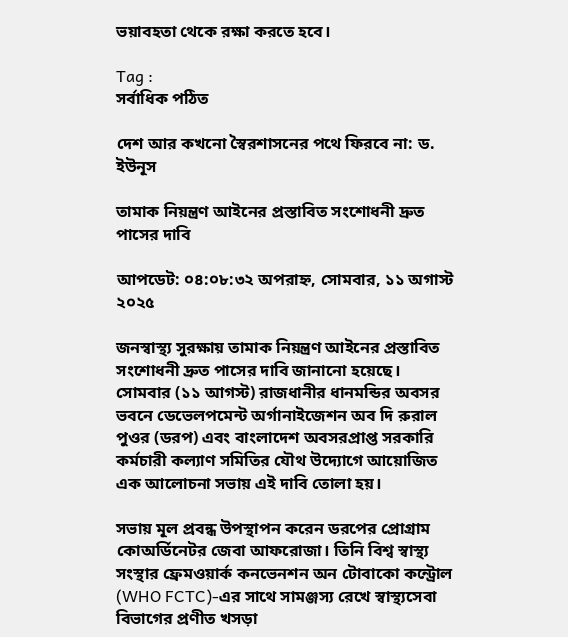ভয়াবহতা থেকে রক্ষা করতে হবে।

Tag :
সর্বাধিক পঠিত

দেশ আর কখনো স্বৈরশাসনের পথে ফিরবে না: ড. ইউনূস

তামাক নিয়ন্ত্রণ আইনের প্রস্তাবিত সংশোধনী দ্রুত পাসের দাবি

আপডেট: ০৪:০৮:৩২ অপরাহ্ন, সোমবার, ১১ অগাস্ট ২০২৫

জনস্বাস্থ্য সুরক্ষায় তামাক নিয়ন্ত্রণ আইনের প্রস্তাবিত সংশোধনী দ্রুত পাসের দাবি জানানো হয়েছে। সোমবার (১১ আগস্ট) রাজধানীর ধানমন্ডির অবসর ভবনে ডেভেলপমেন্ট অর্গানাইজেশন অব দি রুরাল পুওর (ডরপ) এবং বাংলাদেশ অবসরপ্রাপ্ত সরকারি কর্মচারী কল্যাণ সমিতির যৌথ উদ্যোগে আয়োজিত এক আলোচনা সভায় এই দাবি তোলা হয়।

সভায় মূল প্রবন্ধ উপস্থাপন করেন ডরপের প্রোগ্রাম কোঅর্ডিনেটর জেবা আফরোজা। তিনি বিশ্ব স্বাস্থ্য সংস্থার ফ্রেমওয়ার্ক কনভেনশন অন টোবাকো কন্ট্রোল (WHO FCTC)-এর সাথে সামঞ্জস্য রেখে স্বাস্থ্যসেবা বিভাগের প্রণীত খসড়া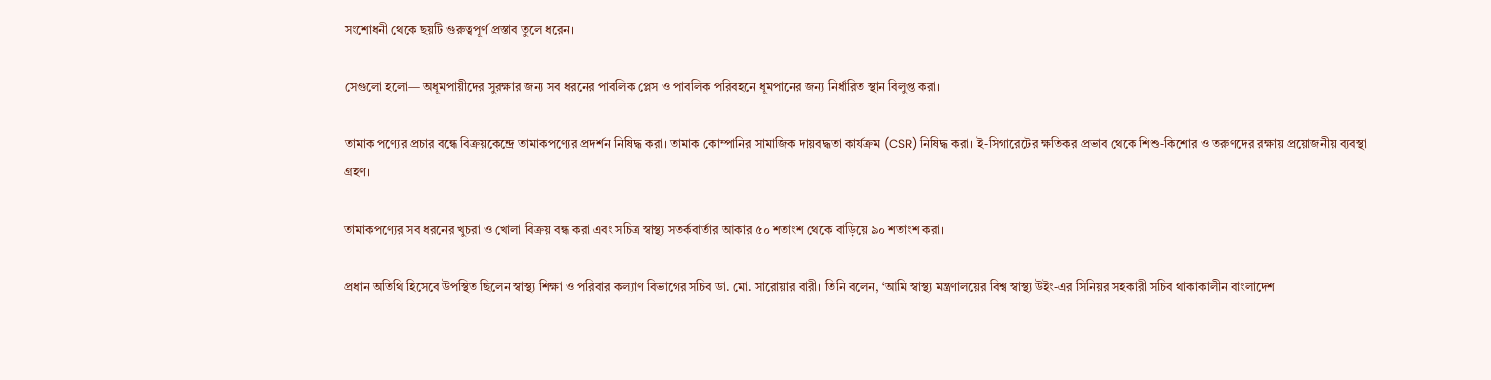সংশোধনী থেকে ছয়টি গুরুত্বপূর্ণ প্রস্তাব তুলে ধরেন।

সেগুলো হলো— অধূমপায়ীদের সুরক্ষার জন্য সব ধরনের পাবলিক প্লেস ও পাবলিক পরিবহনে ধূমপানের জন্য নির্ধারিত স্থান বিলুপ্ত করা।

তামাক পণ্যের প্রচার বন্ধে বিক্রয়কেন্দ্রে তামাকপণ্যের প্রদর্শন নিষিদ্ধ করা। তামাক কোম্পানির সামাজিক দায়বদ্ধতা কার্যক্রম (CSR) নিষিদ্ধ করা। ই-সিগারেটের ক্ষতিকর প্রভাব থেকে শিশু-কিশোর ও তরুণদের রক্ষায় প্রয়োজনীয় ব্যবস্থা গ্রহণ।

তামাকপণ্যের সব ধরনের খুচরা ও খোলা বিক্রয় বন্ধ করা এবং সচিত্র স্বাস্থ্য সতর্কবার্তার আকার ৫০ শতাংশ থেকে বাড়িয়ে ৯০ শতাংশ করা।

প্রধান অতিথি হিসেবে উপস্থিত ছিলেন স্বাস্থ্য শিক্ষা ও পরিবার কল্যাণ বিভাগের সচিব ডা. মো. সারোয়ার বারী। তিনি বলেন, ‘আমি স্বাস্থ্য মন্ত্রণালয়ের বিশ্ব স্বাস্থ্য উইং-এর সিনিয়র সহকারী সচিব থাকাকালীন বাংলাদেশ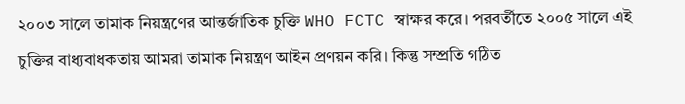২০০৩ সালে তামাক নিয়ন্ত্রণের আন্তর্জাতিক চুক্তি WHO FCTC স্বাক্ষর করে। পরবর্তীতে ২০০৫ সালে এই চুক্তির বাধ্যবাধকতায় আমরা তামাক নিয়ন্ত্রণ আইন প্রণয়ন করি। কিন্তু সম্প্রতি গঠিত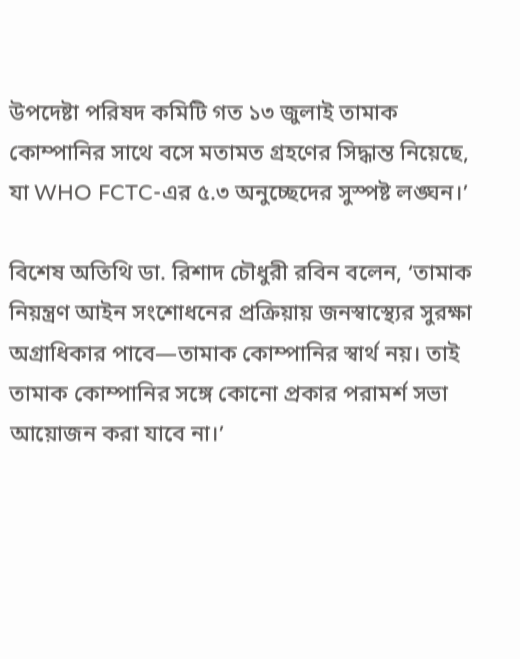উপদেষ্টা পরিষদ কমিটি গত ১৩ জুলাই তামাক কোম্পানির সাথে বসে মতামত গ্রহণের সিদ্ধান্ত নিয়েছে, যা WHO FCTC-এর ৫.৩ অনুচ্ছেদের সুস্পষ্ট লঙ্ঘন।’

বিশেষ অতিথি ডা. রিশাদ চৌধুরী রবিন বলেন, ‘তামাক নিয়ন্ত্রণ আইন সংশোধনের প্রক্রিয়ায় জনস্বাস্থ্যের সুরক্ষা অগ্রাধিকার পাবে—তামাক কোম্পানির স্বার্থ নয়। তাই তামাক কোম্পানির সঙ্গে কোনো প্রকার পরামর্শ সভা আয়োজন করা যাবে না।’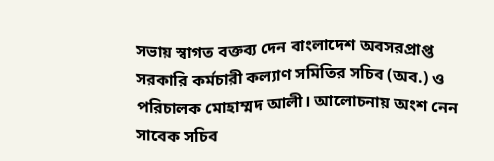সভায় স্বাগত বক্তব্য দেন বাংলাদেশ অবসরপ্রাপ্ত সরকারি কর্মচারী কল্যাণ সমিতির সচিব (অব.) ও পরিচালক মোহাম্মদ আলী। আলোচনায় অংশ নেন সাবেক সচিব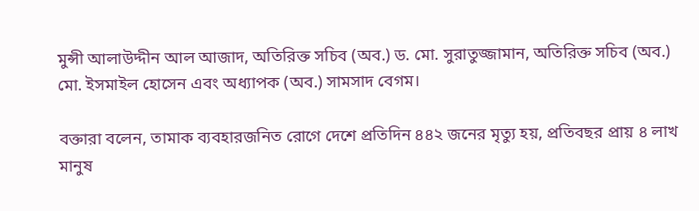মুন্সী আলাউদ্দীন আল আজাদ, অতিরিক্ত সচিব (অব.) ড. মো. সুরাতুজ্জামান, অতিরিক্ত সচিব (অব.) মো. ইসমাইল হোসেন এবং অধ্যাপক (অব.) সামসাদ বেগম।

বক্তারা বলেন, তামাক ব্যবহারজনিত রোগে দেশে প্রতিদিন ৪৪২ জনের মৃত্যু হয়, প্রতিবছর প্রায় ৪ লাখ মানুষ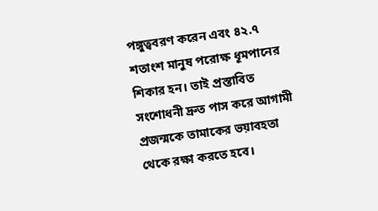পঙ্গুত্ববরণ করেন এবং ৪২.৭ শতাংশ মানুষ পরোক্ষ ধূমপানের শিকার হন। তাই প্রস্তাবিত সংশোধনী দ্রুত পাস করে আগামী প্রজন্মকে তামাকের ভয়াবহতা থেকে রক্ষা করতে হবে।